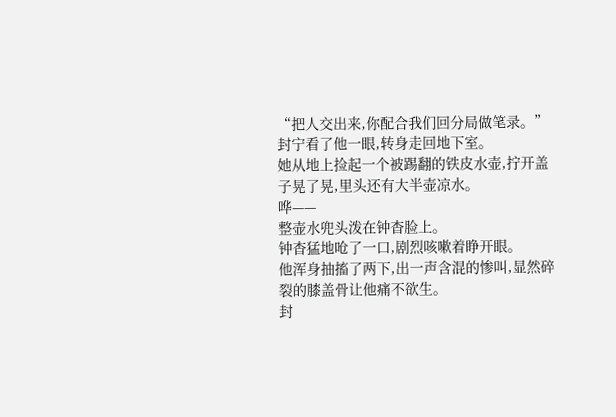“把人交出来,你配合我们回分局做笔录。”
封宁看了他一眼,转身走回地下室。
她从地上捡起一个被踢翻的铁皮水壶,拧开盖子晃了晃,里头还有大半壶凉水。
哗——
整壶水兜头泼在钟杳脸上。
钟杳猛地呛了一口,剧烈咳嗽着睁开眼。
他浑身抽搐了两下,出一声含混的惨叫,显然碎裂的膝盖骨让他痛不欲生。
封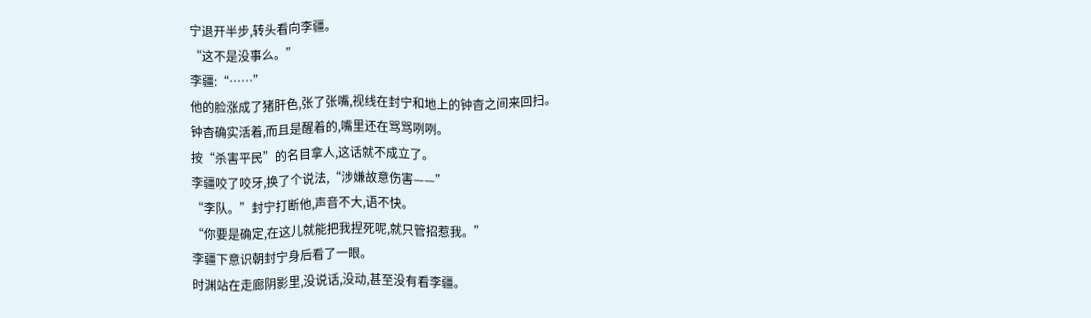宁退开半步,转头看向李疆。
“这不是没事么。”
李疆:“……”
他的脸涨成了猪肝色,张了张嘴,视线在封宁和地上的钟杳之间来回扫。
钟杳确实活着,而且是醒着的,嘴里还在骂骂咧咧。
按“杀害平民”的名目拿人,这话就不成立了。
李疆咬了咬牙,换了个说法,“涉嫌故意伤害——”
“李队。”封宁打断他,声音不大,语不快。
“你要是确定,在这儿就能把我捏死呢,就只管招惹我。”
李疆下意识朝封宁身后看了一眼。
时渊站在走廊阴影里,没说话,没动,甚至没有看李疆。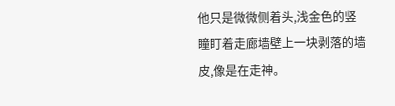他只是微微侧着头,浅金色的竖瞳盯着走廊墙壁上一块剥落的墙皮,像是在走神。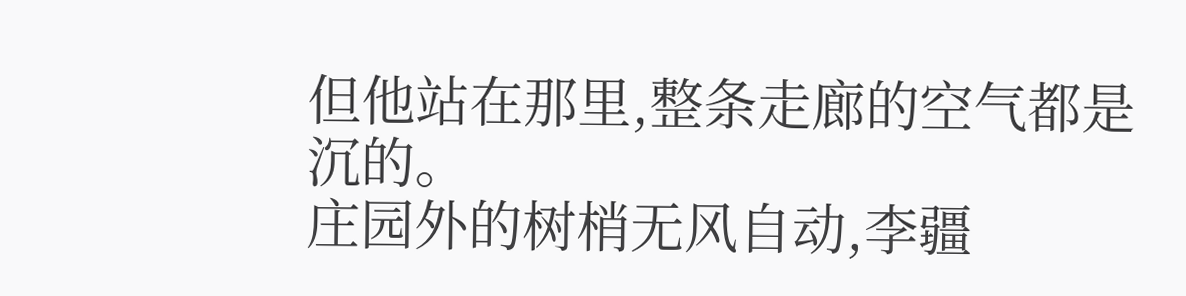但他站在那里,整条走廊的空气都是沉的。
庄园外的树梢无风自动,李疆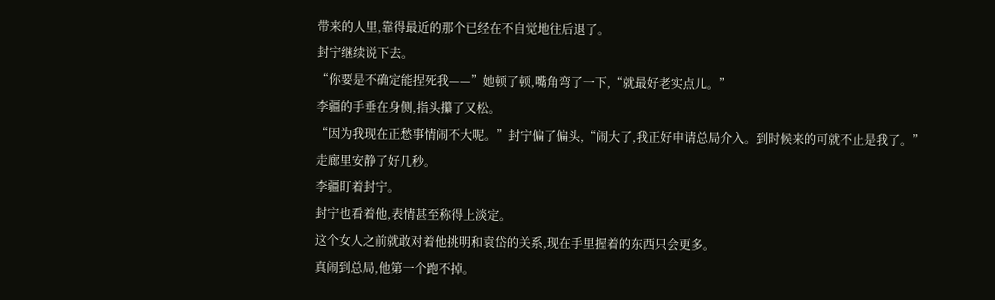带来的人里,靠得最近的那个已经在不自觉地往后退了。
封宁继续说下去。
“你要是不确定能捏死我——”她顿了顿,嘴角弯了一下,“就最好老实点儿。”
李疆的手垂在身侧,指头攥了又松。
“因为我现在正愁事情闹不大呢。”封宁偏了偏头,“闹大了,我正好申请总局介入。到时候来的可就不止是我了。”
走廊里安静了好几秒。
李疆盯着封宁。
封宁也看着他,表情甚至称得上淡定。
这个女人之前就敢对着他挑明和袁岱的关系,现在手里握着的东西只会更多。
真闹到总局,他第一个跑不掉。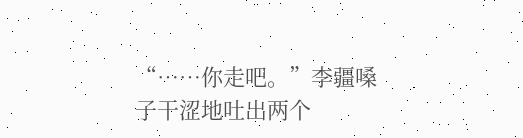“……你走吧。”李疆嗓子干涩地吐出两个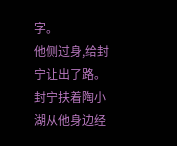字。
他侧过身,给封宁让出了路。
封宁扶着陶小湖从他身边经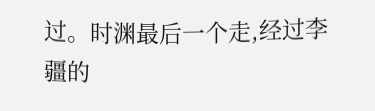过。时渊最后一个走,经过李疆的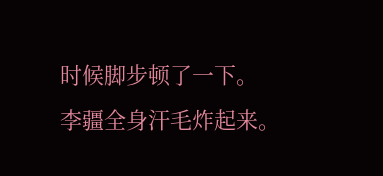时候脚步顿了一下。
李疆全身汗毛炸起来。